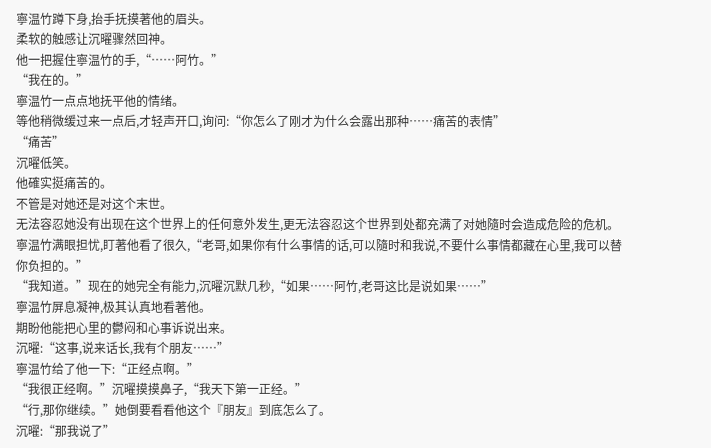寧温竹蹲下身,抬手抚摸著他的眉头。
柔软的触感让沉曜骤然回神。
他一把握住寧温竹的手,“……阿竹。”
“我在的。”
寧温竹一点点地抚平他的情绪。
等他稍微缓过来一点后,才轻声开口,询问:“你怎么了刚才为什么会露出那种……痛苦的表情”
“痛苦”
沉曜低笑。
他確实挺痛苦的。
不管是对她还是对这个末世。
无法容忍她没有出现在这个世界上的任何意外发生,更无法容忍这个世界到处都充满了对她隨时会造成危险的危机。
寧温竹满眼担忧,盯著他看了很久,“老哥,如果你有什么事情的话,可以隨时和我说,不要什么事情都藏在心里,我可以替你负担的。”
“我知道。”现在的她完全有能力,沉曜沉默几秒,“如果……阿竹,老哥这比是说如果……”
寧温竹屏息凝神,极其认真地看著他。
期盼他能把心里的鬱闷和心事诉说出来。
沉曜:“这事,说来话长,我有个朋友……”
寧温竹给了他一下:“正经点啊。”
“我很正经啊。”沉曜摸摸鼻子,“我天下第一正经。”
“行,那你继续。”她倒要看看他这个『朋友』到底怎么了。
沉曜:“那我说了”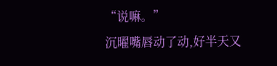“说嘛。”
沉曜嘴唇动了动,好半天又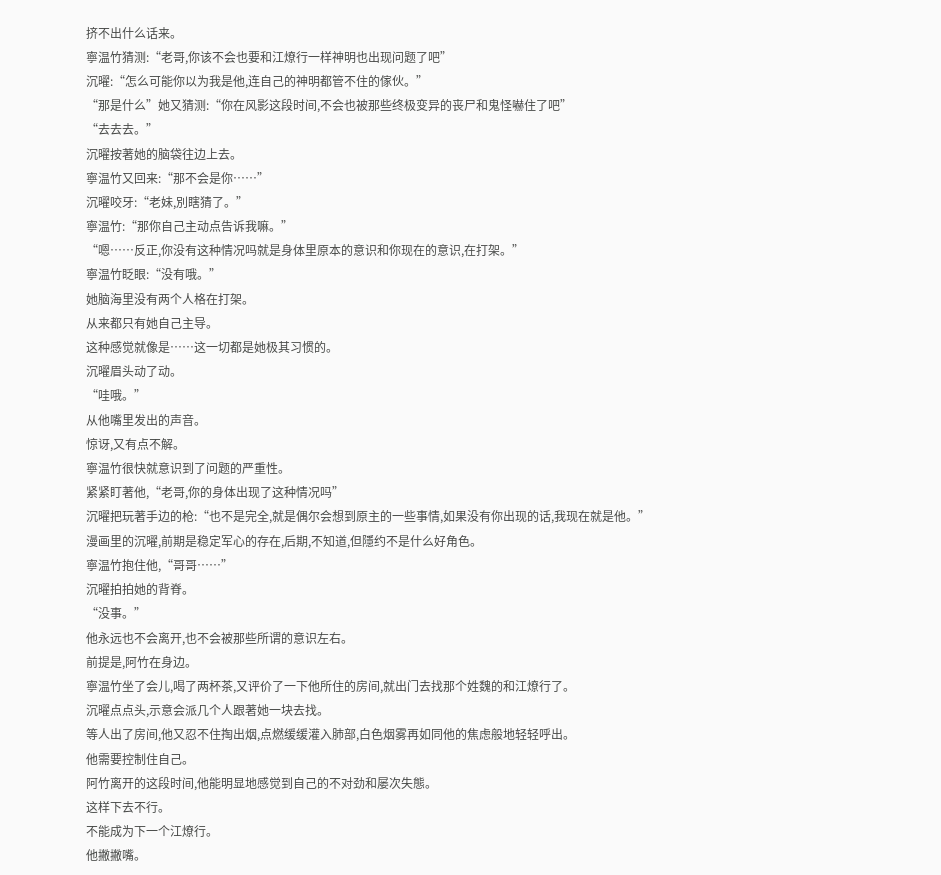挤不出什么话来。
寧温竹猜测:“老哥,你该不会也要和江燎行一样神明也出现问题了吧”
沉曜:“怎么可能你以为我是他,连自己的神明都管不住的傢伙。”
“那是什么”她又猜测:“你在风影这段时间,不会也被那些终极变异的丧尸和鬼怪嚇住了吧”
“去去去。”
沉曜按著她的脑袋往边上去。
寧温竹又回来:“那不会是你……”
沉曜咬牙:“老妹,別瞎猜了。”
寧温竹:“那你自己主动点告诉我嘛。”
“嗯……反正,你没有这种情况吗就是身体里原本的意识和你现在的意识,在打架。”
寧温竹眨眼:“没有哦。”
她脑海里没有两个人格在打架。
从来都只有她自己主导。
这种感觉就像是……这一切都是她极其习惯的。
沉曜眉头动了动。
“哇哦。”
从他嘴里发出的声音。
惊讶,又有点不解。
寧温竹很快就意识到了问题的严重性。
紧紧盯著他,“老哥,你的身体出现了这种情况吗”
沉曜把玩著手边的枪:“也不是完全,就是偶尔会想到原主的一些事情,如果没有你出现的话,我现在就是他。”
漫画里的沉曜,前期是稳定军心的存在,后期,不知道,但隱约不是什么好角色。
寧温竹抱住他,“哥哥……”
沉曜拍拍她的背脊。
“没事。”
他永远也不会离开,也不会被那些所谓的意识左右。
前提是,阿竹在身边。
寧温竹坐了会儿,喝了两杯茶,又评价了一下他所住的房间,就出门去找那个姓魏的和江燎行了。
沉曜点点头,示意会派几个人跟著她一块去找。
等人出了房间,他又忍不住掏出烟,点燃缓缓灌入肺部,白色烟雾再如同他的焦虑般地轻轻呼出。
他需要控制住自己。
阿竹离开的这段时间,他能明显地感觉到自己的不对劲和屡次失態。
这样下去不行。
不能成为下一个江燎行。
他撇撇嘴。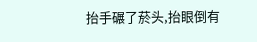抬手碾了菸头,抬眼倒有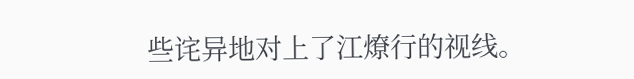些诧异地对上了江燎行的视线。